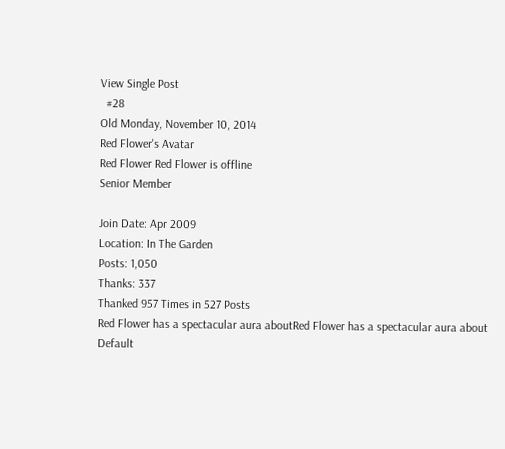View Single Post
  #28
Old Monday, November 10, 2014
Red Flower's Avatar
Red Flower Red Flower is offline
Senior Member

Join Date: Apr 2009
Location: In The Garden
Posts: 1,050
Thanks: 337
Thanked 957 Times in 527 Posts
Red Flower has a spectacular aura aboutRed Flower has a spectacular aura about
Default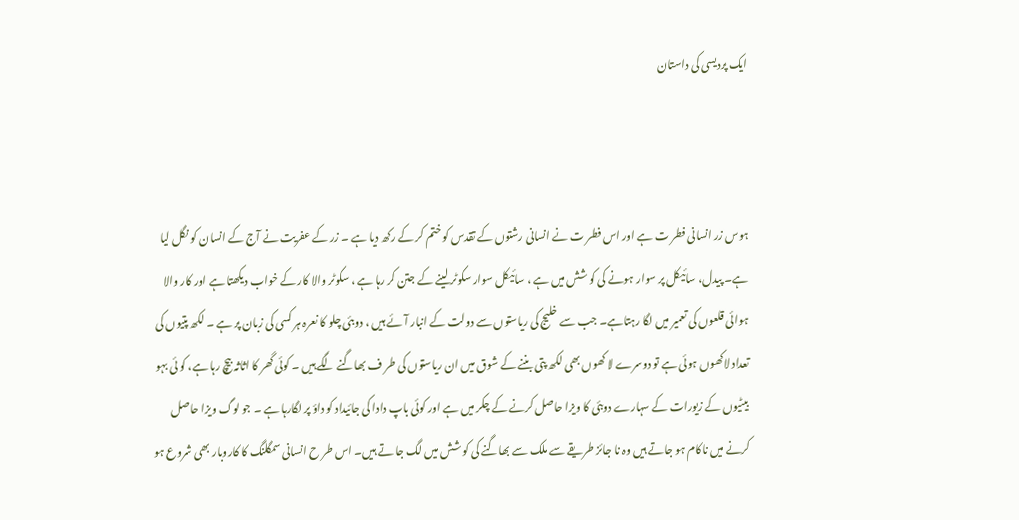ایک پردیسی کی داستان



ہوس زر انسانی فطر ت ہے اور اس فطر ت نے انسانی رشتوں کے تقدس کو ختم کر کے رکھ دیا ہے ۔ زر کے عفریت نے آج کے انسان کو نگل لیا ہے۔ پیدل، سائیکل پر سوار ہونے کی کو شش میں ہے ، سائیکل سوار سکوٹر لینے کے جتن کر رہا ہے ، سکوٹر والا کار کے خواب دیکھتا ہے اور کار والا ہوائی قلعوں کی تعمیر میں لگا رہتاہے۔ جب سے خلیج کی ریاستوں سے دولت کے انبار آئے ہیں ، دوبئی چلو کا نعرہ ہر کسی کی زبان پر ہے ۔ لکھ پتیوں کی تعداد لاکھوں ہوئی ہے تو دوسرے لا کھوں بھی لکھ پتی بننے کے شوق میں ان ریاستوں کی طر ف بھاگنے لگے ہیں ۔ کوئی گھر کا اثاثہ بیچ رہا ہے، کو ئی بہو بیٹیوں کے زیورات کے سہارے دوبئی کا ویزا حاصل کرنے کے چکر میں ہے اور کوئی باپ دادا کی جائیداد کو داؤ پر لگارہا ہے ۔ جو لوگ ویزا حاصل کرنے میں ناکام ہو جاتے ہیں وہ نا جائز طریقے سے ملک سے بھاگنے کی کو شش میں لگ جا تے ہیں۔ اس طر ح انسانی سمگلنگ کا کاروبار بھی شروع ہو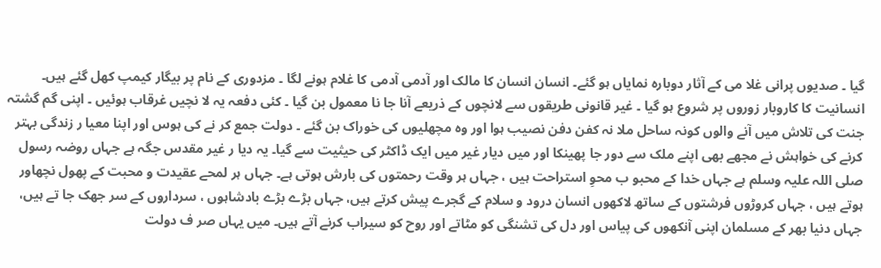گیا ۔ صدیوں پرانی غلا می کے آثار دوبارہ نمایاں ہو گئے۔ انسان انسان کا مالک اور آدمی آدمی کا غلام ہونے لگا ۔ مزدوری کے نام پر بیگار کیمپ کھل گئے ہیں۔ انسانیت کا کاروبار زوروں پر شروع ہو گیا ۔ غیر قانونی طریقوں سے لانچوں کے ذریعے آنا جا نا معمول بن گیا ۔ کئی دفعہ یہ لا نچیں غرقاب ہوئیں ۔ اپنی گم گشتہ جنت کی تلاش میں آنے والوں کونہ ساحل ملا نہ کفن دفن نصیب ہوا اور وہ مچھلیوں کی خوراک بن گئے ۔ دولت جمع کر نے کی ہوس اور اپنا معیا ر زندگی بہتر کرنے کی خواہش نے مجھے بھی اپنے ملک سے دور جا پھینکا اور میں دیار غیر میں ایک ڈاکٹر کی حیثیت سے گیا۔ یہ دیا ر غیر مقدس جگہ ہے جہاں روضہ رسول صلی اللہ علیہ وسلم ہے جہاں خدا کے محبو ب محوِ استراحت ہیں ، جہاں ہر وقت رحمتوں کی بارش ہوتی ہے۔ جہاں ہر لمحے عقیدت و محبت کے پھول نچھاور ہوتے ہیں ، جہاں کروڑوں فرشتوں کے ساتھ لاکھوں انسان درود و سلام کے گجرے پیش کرتے ہیں، جہاں بڑے بڑے بادشاہوں ، سرداروں کے سر جھک جا تے ہیں، جہاں دنیا بھر کے مسلمان اپنی آنکھوں کی پیاس اور دل کی تشنگی کو مٹاتے اور روح کو سیراب کرنے آتے ہیں۔ میں یہاں صر ف دولت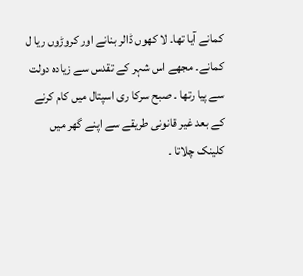کمانے آیا تھا۔ لا کھوں ڈالر بنانے اور کروڑوں ریا ل کمانے۔ مجھے اس شہر کے تقدس سے زیادہ دولت سے پیا رتھا ۔ صبح سرکا ری اسپتال میں کام کرنے کے بعد غیر قانونی طریقے سے اپنے گھر میں کلینک چلاتا ۔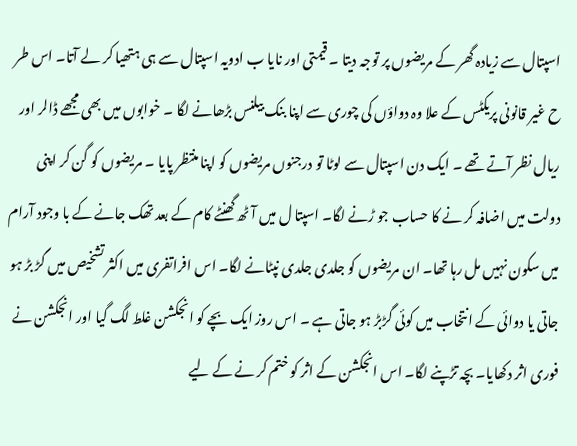اسپتال سے زیادہ گھر کے مریضوں پر توجہ دیتا ۔ قیمتی اور نایا ب ادویہ اسپتال سے ہی ہتھیا کر لے آتا۔ اس طر ح غیر قانونی پریکٹس کے علا وہ دواؤں کی چوری سے اپنا بنک بیلنس بڑھانے لگا ۔ خوابوں میں بھی مجھے ڈالر اور ریال نظر آتے تھے ۔ ایک دن اسپتال سے لوٹا تو درجنوں مریضوں کو اپنا منتظر پایا ۔ مریضوں کو گن کر اپنی دولت میں اضافہ کر نے کا حساب جو ڑنے لگا۔ اسپتا ل میں آٹھ گھنٹے کام کے بعد تھک جانے کے با وجود آرام میں سکون نہیں مل رہا تھا۔ ان مریضوں کو جلدی جلدی نپٹانے لگا۔ اس افراتفری میں اکثر تشخیص میں گڑ بڑ ہو جاتی یا دوائی کے انتخاب میں کوئی گڑبڑ ہو جاتی ہے ۔ اس روز ایک بچے کو انجکشن غلط لگ گیا اور انجکشن نے فوری اثر دکھایا۔ بچہ تڑپنے لگا۔ اس انجکشن کے اثر کو ختم کر نے کے لیے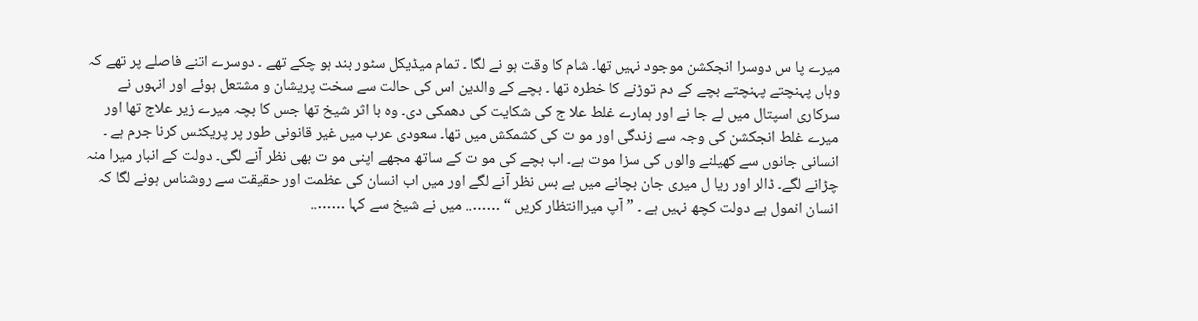میرے پا س دوسرا انجکشن موجود نہیں تھا۔ شام کا وقت ہو نے لگا ۔ تمام میڈیکل سٹور بند ہو چکے تھے ۔ دوسرے اتنے فاصلے پر تھے کہ وہاں پہنچتے پہنچتے بچے کے دم توڑنے کا خطرہ تھا ۔ بچے کے والدین اس کی حالت سے سخت پریشان و مشتعل ہوئے اور انہوں نے سرکاری اسپتال میں لے جا نے اور ہمارے غلط علا ج کی شکایت کی دھمکی دی۔ وہ با اثر شیخ تھا جس کا بچہ میرے زیر علاج تھا اور میرے غلط انجکشن کی وجہ سے زندگی اور مو ت کی کشمکش میں تھا۔ سعودی عرب میں غیر قانونی طور پر پریکٹس کرنا جرم ہے ۔ انسانی جانوں سے کھیلنے والوں کی سزا موت ہے۔ اب بچے کی مو ت کے ساتھ مجھے اپنی مو ت بھی نظر آنے لگی۔ دولت کے انبار میرا منہ چڑانے لگے۔ ڈالر اور ریا ل میری جان بچانے میں بے بس نظر آنے لگے اور میں اب انسان کی عظمت اور حقیقت سے روشناس ہونے لگا کہ انسان انمول ہے دولت کچھ نہیں ہے ۔ ” آپ میراانتظار کریں “ …….. میں نے شیخ سے کہا ……..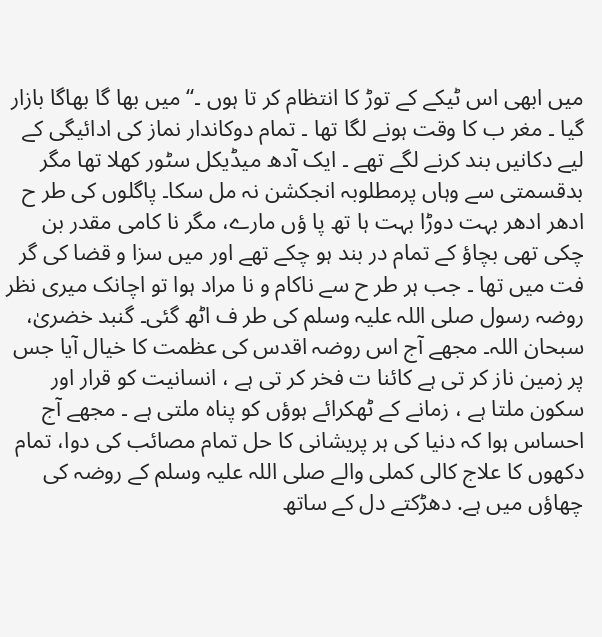میں ابھی اس ٹیکے کے توڑ کا انتظام کر تا ہوں ۔“ میں بھا گا بھاگا بازار گیا ۔ مغر ب کا وقت ہونے لگا تھا ۔ تمام دوکاندار نماز کی ادائیگی کے لیے دکانیں بند کرنے لگے تھے ۔ ایک آدھ میڈیکل سٹور کھلا تھا مگر بدقسمتی سے وہاں پرمطلوبہ انجکشن نہ مل سکا۔ پاگلوں کی طر ح ادھر ادھر بہت دوڑا بہت ہا تھ پا ؤں مارے، مگر نا کامی مقدر بن چکی تھی بچاؤ کے تمام در بند ہو چکے تھے اور میں سزا و قضا کی گر فت میں تھا ۔ جب ہر طر ح سے ناکام و نا مراد ہوا تو اچانک میری نظر روضہ رسول صلی اللہ علیہ وسلم کی طر ف اٹھ گئی۔ گنبد خضریٰ، سبحان اللہ۔ مجھے آج اس روضہ اقدس کی عظمت کا خیال آیا جس پر زمین ناز کر تی ہے کائنا ت فخر کر تی ہے ، انسانیت کو قرار اور سکون ملتا ہے ، زمانے کے ٹھکرائے ہوؤں کو پناہ ملتی ہے ۔ مجھے آج احساس ہوا کہ دنیا کی ہر پریشانی کا حل تمام مصائب کی دوا، تمام دکھوں کا علاج کالی کملی والے صلی اللہ علیہ وسلم کے روضہ کی چھاؤں میں ہے. دھڑکتے دل کے ساتھ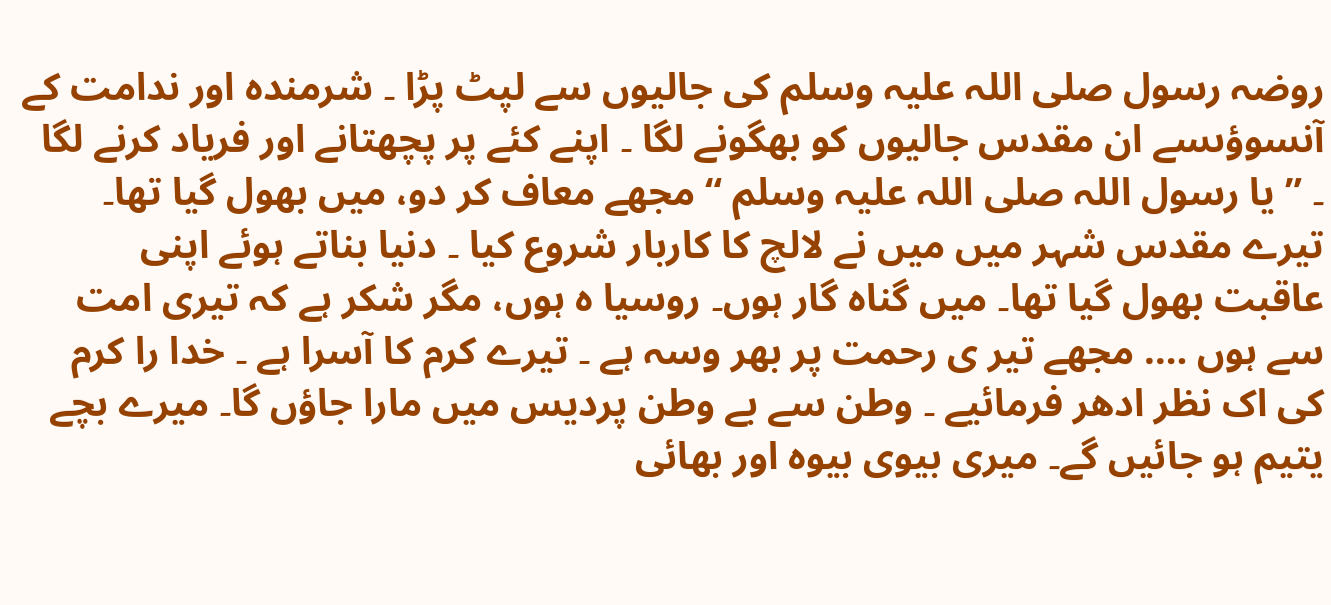روضہ رسول صلی اللہ علیہ وسلم کی جالیوں سے لپٹ پڑا ۔ شرمندہ اور ندامت کے آنسوؤںسے ان مقدس جالیوں کو بھگونے لگا ۔ اپنے کئے پر پچھتانے اور فریاد کرنے لگا ۔ ” یا رسول اللہ صلی اللہ علیہ وسلم “ مجھے معاف کر دو، میں بھول گیا تھا۔ تیرے مقدس شہر میں میں نے لالچ کا کاربار شروع کیا ۔ دنیا بناتے ہوئے اپنی عاقبت بھول گیا تھا۔ میں گناہ گار ہوں۔ روسیا ہ ہوں، مگر شکر ہے کہ تیری امت سے ہوں …. مجھے تیر ی رحمت پر بھر وسہ ہے ۔ تیرے کرم کا آسرا ہے ۔ خدا را کرم کی اک نظر ادھر فرمائیے ۔ وطن سے بے وطن پردیس میں مارا جاؤں گا۔ میرے بچے یتیم ہو جائیں گے۔ میری بیوی بیوہ اور بھائی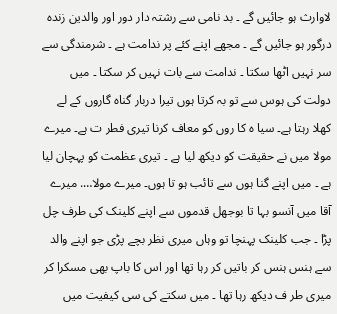لاوارث ہو جائیں گے ۔ بد نامی سے رشتہ دار دور اور والدین زندہ درگور ہو جائیں گے ۔ مجھے اپنے کئے پر ندامت ہے ۔ شرمندگی سے سر نہیں اٹھا سکتا ۔ ندامت سے بات نہیں کر سکتا ۔ میں دولت کی ہوس سے تو بہ کرتا ہوں تیرا دربار گناہ گاروں کے لے کھلا رہتا ہے۔ سیا ہ کا روں کو معاف کرنا تیری فطر ت ہے۔ میرے مولا میں نے حقیقت کو دیکھ لیا ہے ۔ تیری عظمت کو پہچان لیا ہے ۔ میں اپنے گنا ہوں سے تائب ہو تا ہوں۔ میرے مولا…. میرے آقا میں آنسو بہا تا بوجھل قدموں سے اپنے کلینک کی طرف چل پڑا ۔ جب کلینک پہنچا تو وہاں میری نظر بچے پڑی جو اپنے والد سے ہنس ہنس کر باتیں کر رہا تھا اور اس کا باپ بھی مسکرا کر میری طر ف دیکھ رہا تھا ۔ میں سکتے کی سی کیفیت میں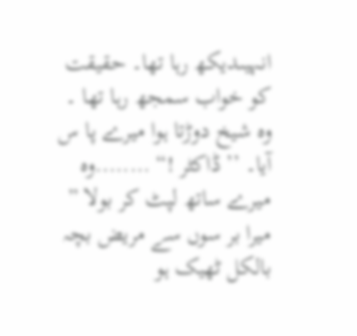انہیںدیکھ رہا تھا۔ حقیقت کو خواب سمجھ رہا تھا ۔ وہ شیخ دوڑتا ہوا میرے پا س آیا۔ ’’ ڈاکٹر !“ ……..وہ میرے ساتھ لپٹ کر بولا ” میرا بر سوں سے مریض بچہ بالکل ٹھیک ہو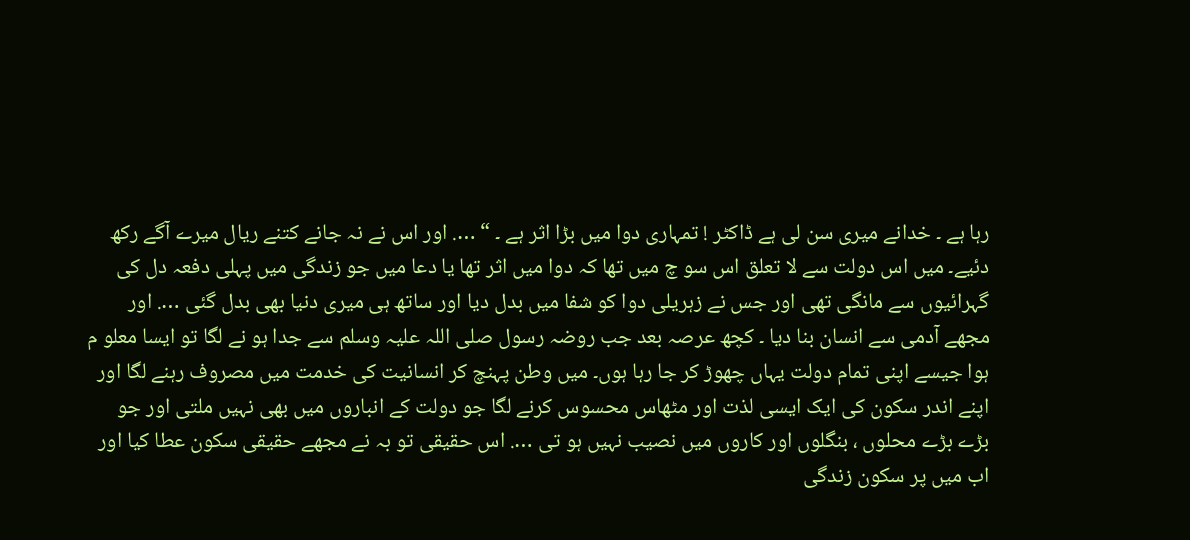رہا ہے ۔ خدانے میری سن لی ہے ڈاکٹر ! تمہاری دوا میں بڑا اثر ہے ۔ “ …. اور اس نے نہ جانے کتنے ریال میرے آگے رکھ دئیے۔ میں اس دولت سے لا تعلق اس سو چ میں تھا کہ دوا میں اثر تھا یا دعا میں جو زندگی میں پہلی دفعہ دل کی گہرائیوں سے مانگی تھی اور جس نے زہریلی دوا کو شفا میں بدل دیا اور ساتھ ہی میری دنیا بھی بدل گئی …. اور مجھے آدمی سے انسان بنا دیا ۔ کچھ عرصہ بعد جب روضہ رسول صلی اللہ علیہ وسلم سے جدا ہو نے لگا تو ایسا معلو م ہوا جیسے اپنی تمام دولت یہاں چھوڑ کر جا رہا ہوں۔ میں وطن پہنچ کر انسانیت کی خدمت میں مصروف رہنے لگا اور اپنے اندر سکون کی ایک ایسی لذت اور مٹھاس محسوس کرنے لگا جو دولت کے انباروں میں بھی نہیں ملتی اور جو بڑے بڑے محلوں ، بنگلوں اور کاروں میں نصیب نہیں ہو تی …. اس حقیقی تو بہ نے مجھے حقیقی سکون عطا کیا اور اب میں پر سکون زندگی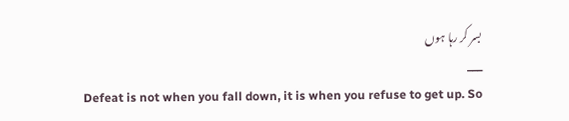بسر کر رہا ہوں
___
Defeat is not when you fall down, it is when you refuse to get up. So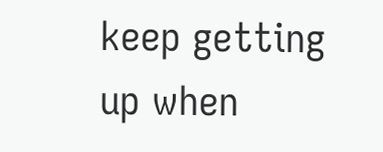keep getting up when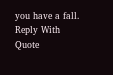you have a fall.
Reply With Quote